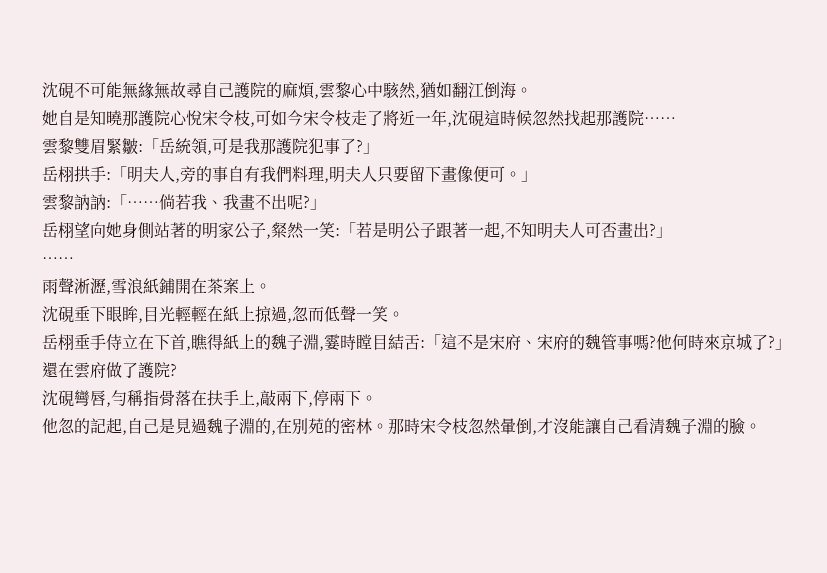沈硯不可能無緣無故尋自己護院的麻煩,雲黎心中駭然,猶如翻江倒海。
她自是知曉那護院心悅宋令枝,可如今宋令枝走了將近一年,沈硯這時候忽然找起那護院……
雲黎雙眉緊皺:「岳統領,可是我那護院犯事了?」
岳栩拱手:「明夫人,旁的事自有我們料理,明夫人只要留下畫像便可。」
雲黎訥訥:「……倘若我、我畫不出呢?」
岳栩望向她身側站著的明家公子,粲然一笑:「若是明公子跟著一起,不知明夫人可否畫出?」
……
雨聲淅瀝,雪浪紙鋪開在茶案上。
沈硯垂下眼眸,目光輕輕在紙上掠過,忽而低聲一笑。
岳栩垂手侍立在下首,瞧得紙上的魏子淵,霎時瞠目結舌:「這不是宋府、宋府的魏管事嗎?他何時來京城了?」
還在雲府做了護院?
沈硯彎唇,勻稱指骨落在扶手上,敲兩下,停兩下。
他忽的記起,自己是見過魏子淵的,在別苑的密林。那時宋令枝忽然暈倒,才沒能讓自己看清魏子淵的臉。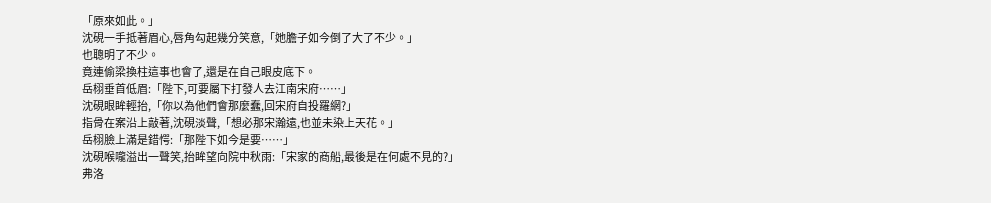「原來如此。」
沈硯一手抵著眉心,唇角勾起幾分笑意,「她膽子如今倒了大了不少。」
也聰明了不少。
竟連偷梁換柱這事也會了,還是在自己眼皮底下。
岳栩垂首低眉:「陛下,可要屬下打發人去江南宋府……」
沈硯眼眸輕抬,「你以為他們會那麼蠢,回宋府自投羅網?」
指骨在案沿上敲著,沈硯淡聲,「想必那宋瀚遠,也並未染上天花。」
岳栩臉上滿是錯愕:「那陛下如今是要……」
沈硯喉嚨溢出一聲笑,抬眸望向院中秋雨:「宋家的商船,最後是在何處不見的?」
弗洛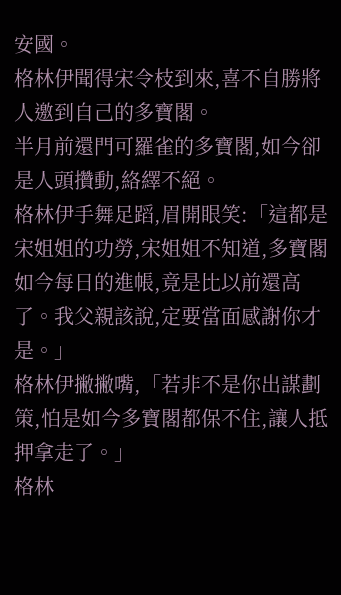安國。
格林伊聞得宋令枝到來,喜不自勝將人邀到自己的多寶閣。
半月前還門可羅雀的多寶閣,如今卻是人頭攢動,絡繹不絕。
格林伊手舞足蹈,眉開眼笑:「這都是宋姐姐的功勞,宋姐姐不知道,多寶閣如今每日的進帳,竟是比以前還高了。我父親該說,定要當面感謝你才是。」
格林伊撇撇嘴,「若非不是你出謀劃策,怕是如今多寶閣都保不住,讓人抵押拿走了。」
格林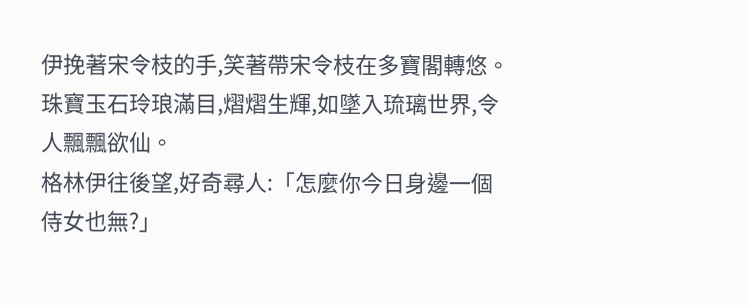伊挽著宋令枝的手,笑著帶宋令枝在多寶閣轉悠。
珠寶玉石玲琅滿目,熠熠生輝,如墜入琉璃世界,令人飄飄欲仙。
格林伊往後望,好奇尋人:「怎麼你今日身邊一個侍女也無?」